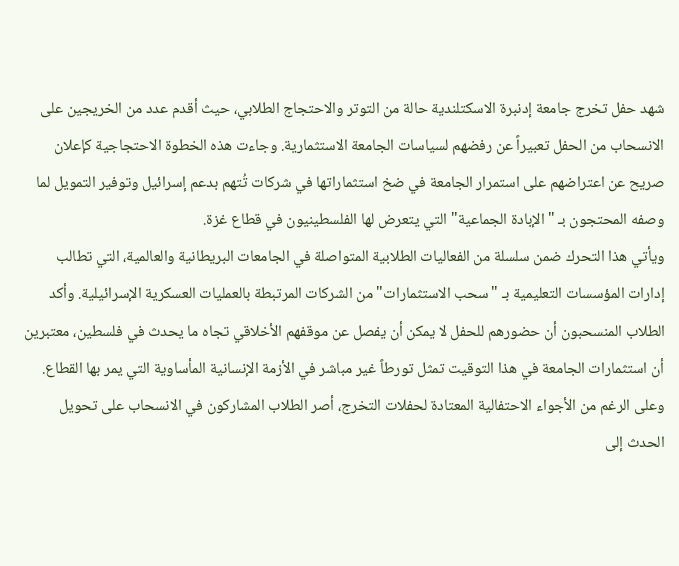شهد حفل تخرج جامعة إدنبرة الاسكتلندية حالة من التوتر والاحتجاج الطلابي، حيث أقدم عدد من الخريجين على الانسحاب من الحفل تعبيراً عن رفضهم لسياسات الجامعة الاستثمارية. وجاءت هذه الخطوة الاحتجاجية كإعلان صريح عن اعتراضهم على استمرار الجامعة في ضخ استثماراتها في شركات تُتهم بدعم إسرائيل وتوفير التمويل لما وصفه المحتجون بـ "الإبادة الجماعية" التي يتعرض لها الفلسطينيون في قطاع غزة.
ويأتي هذا التحرك ضمن سلسلة من الفعاليات الطلابية المتواصلة في الجامعات البريطانية والعالمية، التي تطالب إدارات المؤسسات التعليمية بـ "سحب الاستثمارات" من الشركات المرتبطة بالعمليات العسكرية الإسرائيلية. وأكد الطلاب المنسحبون أن حضورهم للحفل لا يمكن أن يفصل عن موقفهم الأخلاقي تجاه ما يحدث في فلسطين، معتبرين أن استثمارات الجامعة في هذا التوقيت تمثل تورطاً غير مباشر في الأزمة الإنسانية المأساوية التي يمر بها القطاع.
وعلى الرغم من الأجواء الاحتفالية المعتادة لحفلات التخرج، أصر الطلاب المشاركون في الانسحاب على تحويل الحدث إلى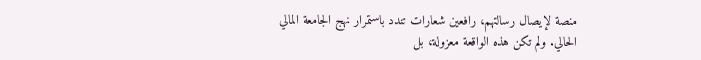منصة لإيصال رسالتهم، رافعين شعارات تندد باستمرار نهج الجامعة المالي الحالي. ولم تكن هذه الواقعة معزولة، بل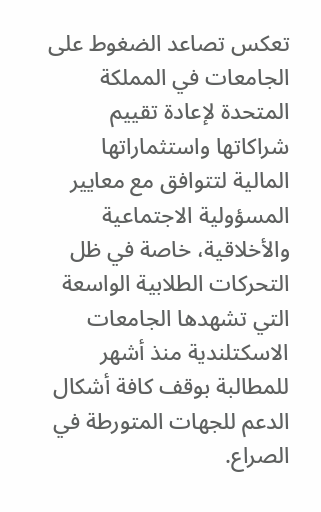تعكس تصاعد الضغوط على الجامعات في المملكة المتحدة لإعادة تقييم شراكاتها واستثماراتها المالية لتتوافق مع معايير المسؤولية الاجتماعية والأخلاقية، خاصة في ظل التحركات الطلابية الواسعة التي تشهدها الجامعات الاسكتلندية منذ أشهر للمطالبة بوقف كافة أشكال الدعم للجهات المتورطة في الصراع.